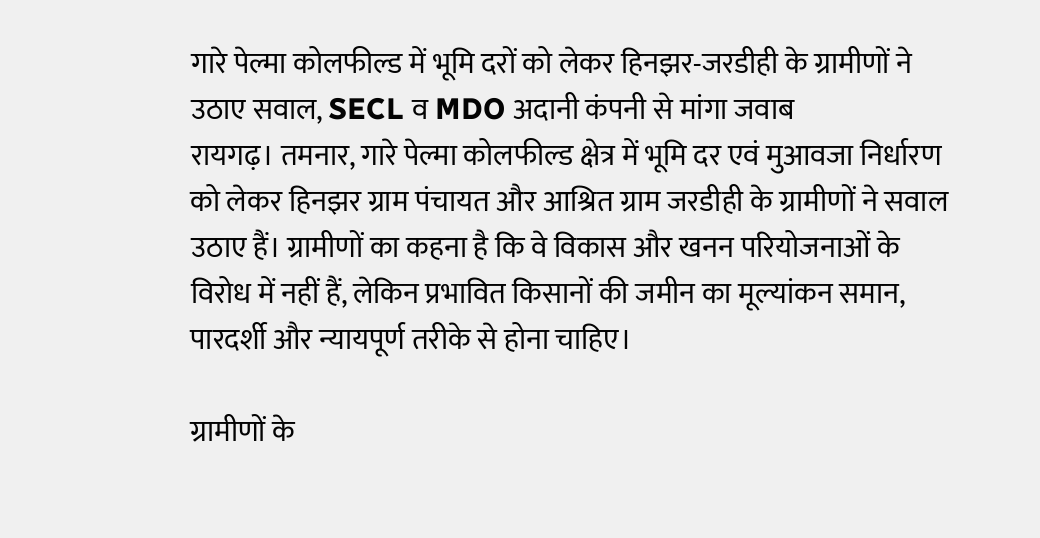गारे पेल्मा कोलफील्ड में भूमि दरों को लेकर हिनझर-जरडीही के ग्रामीणों ने उठाए सवाल, SECL व MDO अदानी कंपनी से मांगा जवाब
रायगढ़। तमनार, गारे पेल्मा कोलफील्ड क्षेत्र में भूमि दर एवं मुआवजा निर्धारण को लेकर हिनझर ग्राम पंचायत और आश्रित ग्राम जरडीही के ग्रामीणों ने सवाल उठाए हैं। ग्रामीणों का कहना है कि वे विकास और खनन परियोजनाओं के विरोध में नहीं हैं, लेकिन प्रभावित किसानों की जमीन का मूल्यांकन समान, पारदर्शी और न्यायपूर्ण तरीके से होना चाहिए।

ग्रामीणों के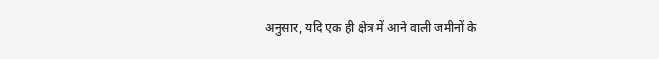अनुसार, यदि एक ही क्षेत्र में आने वाली जमीनों के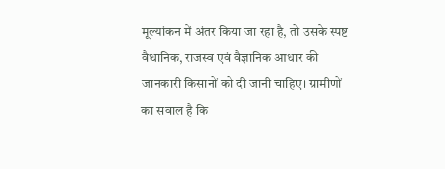मूल्यांकन में अंतर किया जा रहा है, तो उसके स्पष्ट वैधानिक, राजस्व एवं वैज्ञानिक आधार की जानकारी किसानों को दी जानी चाहिए। ग्रामीणों का सवाल है कि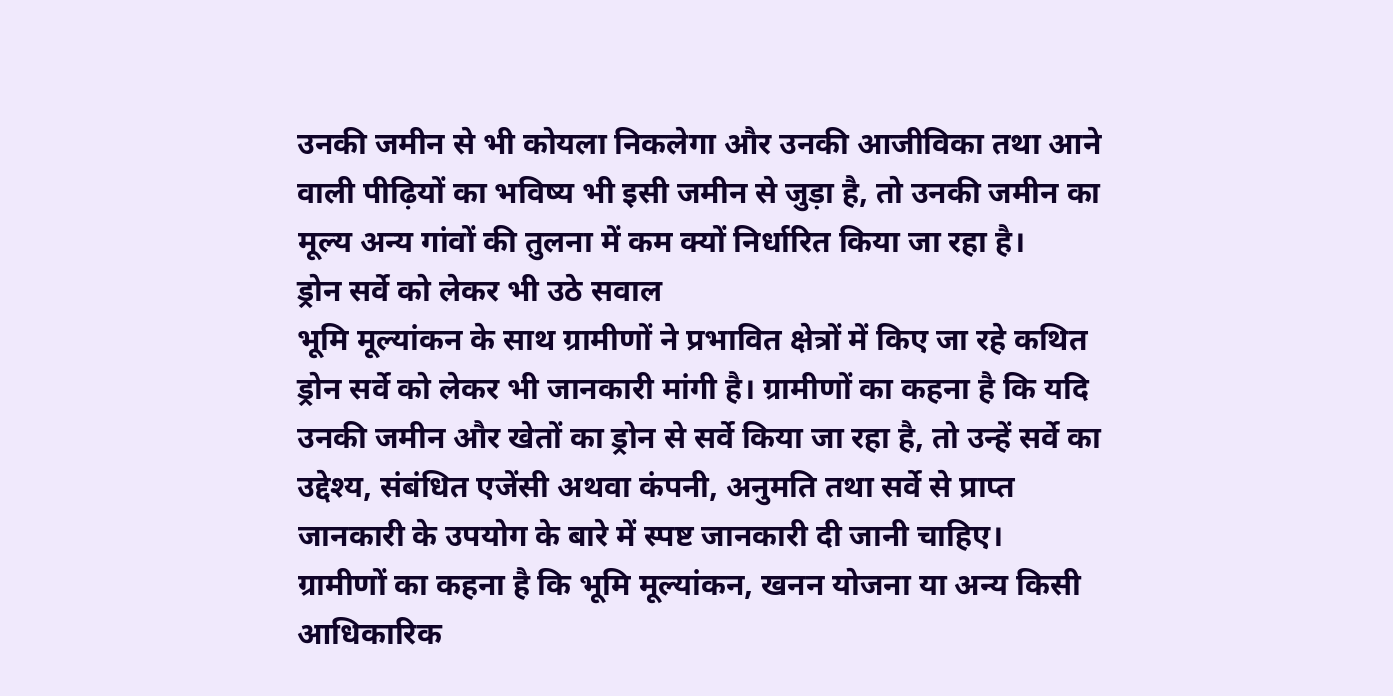उनकी जमीन से भी कोयला निकलेगा और उनकी आजीविका तथा आने वाली पीढ़ियों का भविष्य भी इसी जमीन से जुड़ा है, तो उनकी जमीन का मूल्य अन्य गांवों की तुलना में कम क्यों निर्धारित किया जा रहा है।
ड्रोन सर्वे को लेकर भी उठे सवाल
भूमि मूल्यांकन के साथ ग्रामीणों ने प्रभावित क्षेत्रों में किए जा रहे कथित ड्रोन सर्वे को लेकर भी जानकारी मांगी है। ग्रामीणों का कहना है कि यदि उनकी जमीन और खेतों का ड्रोन से सर्वे किया जा रहा है, तो उन्हें सर्वे का उद्देश्य, संबंधित एजेंसी अथवा कंपनी, अनुमति तथा सर्वे से प्राप्त जानकारी के उपयोग के बारे में स्पष्ट जानकारी दी जानी चाहिए।
ग्रामीणों का कहना है कि भूमि मूल्यांकन, खनन योजना या अन्य किसी आधिकारिक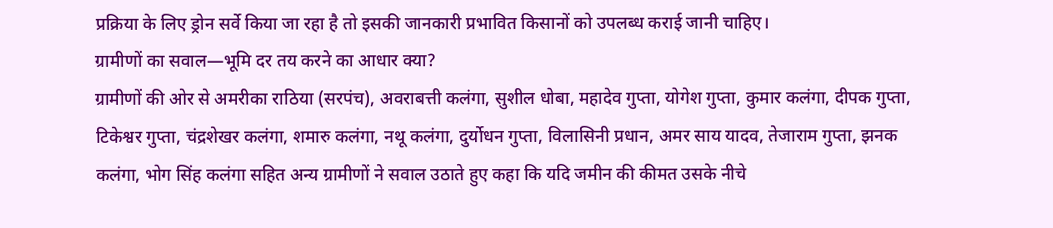प्रक्रिया के लिए ड्रोन सर्वे किया जा रहा है तो इसकी जानकारी प्रभावित किसानों को उपलब्ध कराई जानी चाहिए।
ग्रामीणों का सवाल—भूमि दर तय करने का आधार क्या?
ग्रामीणों की ओर से अमरीका राठिया (सरपंच), अवराबत्ती कलंगा, सुशील धोबा, महादेव गुप्ता, योगेश गुप्ता, कुमार कलंगा, दीपक गुप्ता, टिकेश्वर गुप्ता, चंद्रशेखर कलंगा, शमारु कलंगा, नथू कलंगा, दुर्योधन गुप्ता, विलासिनी प्रधान, अमर साय यादव, तेजाराम गुप्ता, झनक कलंगा, भोग सिंह कलंगा सहित अन्य ग्रामीणों ने सवाल उठाते हुए कहा कि यदि जमीन की कीमत उसके नीचे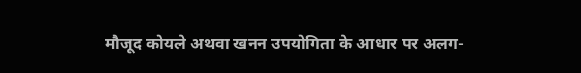मौजूद कोयले अथवा खनन उपयोगिता के आधार पर अलग-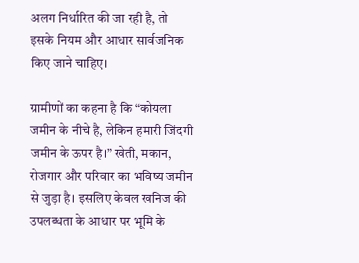अलग निर्धारित की जा रही है, तो इसके नियम और आधार सार्वजनिक किए जाने चाहिए।

ग्रामीणों का कहना है कि “कोयला जमीन के नीचे है, लेकिन हमारी जिंदगी जमीन के ऊपर है।” खेती, मकान, रोजगार और परिवार का भविष्य जमीन से जुड़ा है। इसलिए केवल खनिज की उपलब्धता के आधार पर भूमि के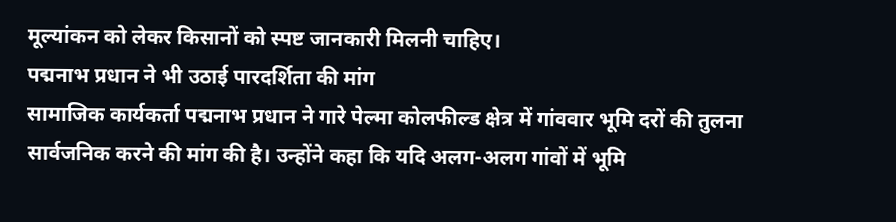मूल्यांकन को लेकर किसानों को स्पष्ट जानकारी मिलनी चाहिए।
पद्मनाभ प्रधान ने भी उठाई पारदर्शिता की मांग
सामाजिक कार्यकर्ता पद्मनाभ प्रधान ने गारे पेल्मा कोलफील्ड क्षेत्र में गांववार भूमि दरों की तुलना सार्वजनिक करने की मांग की है। उन्होंने कहा कि यदि अलग-अलग गांवों में भूमि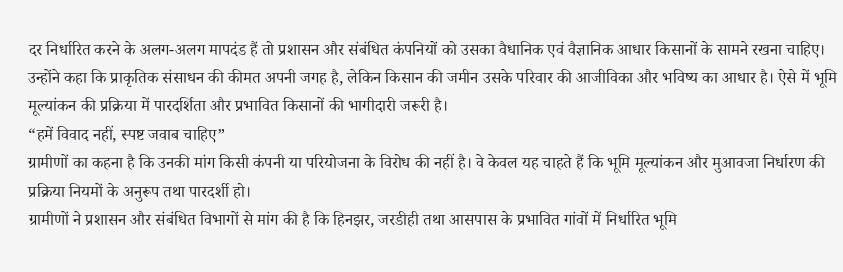दर निर्धारित करने के अलग-अलग मापदंड हैं तो प्रशासन और संबंधित कंपनियों को उसका वैधानिक एवं वैज्ञानिक आधार किसानों के सामने रखना चाहिए।
उन्होंने कहा कि प्राकृतिक संसाधन की कीमत अपनी जगह है, लेकिन किसान की जमीन उसके परिवार की आजीविका और भविष्य का आधार है। ऐसे में भूमि मूल्यांकन की प्रक्रिया में पारदर्शिता और प्रभावित किसानों की भागीदारी जरूरी है।
“हमें विवाद नहीं, स्पष्ट जवाब चाहिए”
ग्रामीणों का कहना है कि उनकी मांग किसी कंपनी या परियोजना के विरोध की नहीं है। वे केवल यह चाहते हैं कि भूमि मूल्यांकन और मुआवजा निर्धारण की प्रक्रिया नियमों के अनुरूप तथा पारदर्शी हो।
ग्रामीणों ने प्रशासन और संबंधित विभागों से मांग की है कि हिनझर, जरडीही तथा आसपास के प्रभावित गांवों में निर्धारित भूमि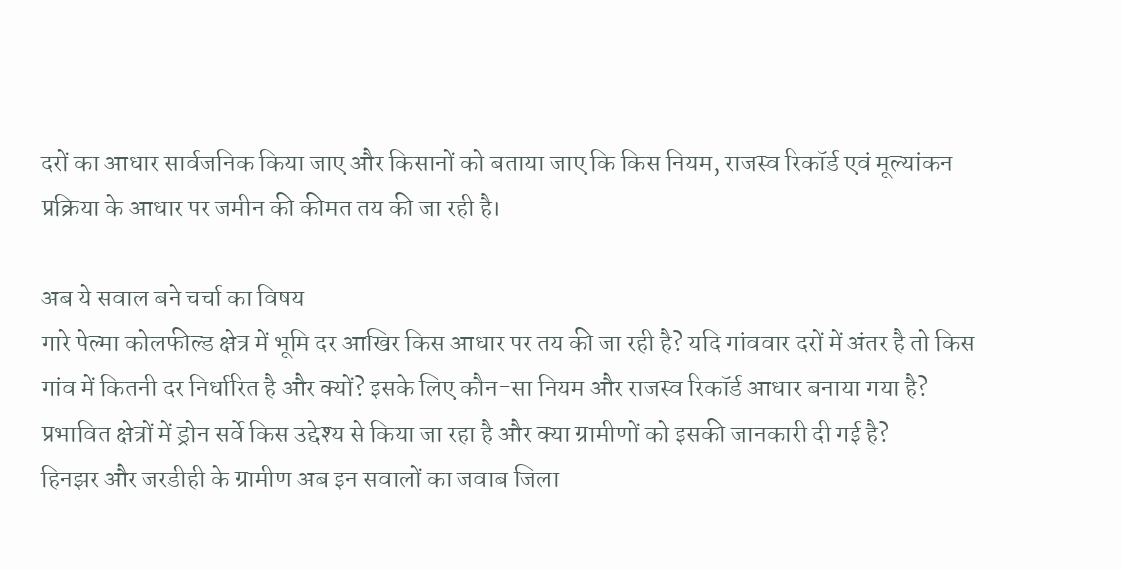दरों का आधार सार्वजनिक किया जाए और किसानों को बताया जाए कि किस नियम, राजस्व रिकॉर्ड एवं मूल्यांकन प्रक्रिया के आधार पर जमीन की कीमत तय की जा रही है।

अब ये सवाल बने चर्चा का विषय
गारे पेल्मा कोलफील्ड क्षेत्र में भूमि दर आखिर किस आधार पर तय की जा रही है? यदि गांववार दरों में अंतर है तो किस गांव में कितनी दर निर्धारित है और क्यों? इसके लिए कौन-सा नियम और राजस्व रिकॉर्ड आधार बनाया गया है? प्रभावित क्षेत्रों में ड्रोन सर्वे किस उद्देश्य से किया जा रहा है और क्या ग्रामीणों को इसकी जानकारी दी गई है?
हिनझर और जरडीही के ग्रामीण अब इन सवालों का जवाब जिला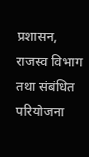प्रशासन, राजस्व विभाग तथा संबंधित परियोजना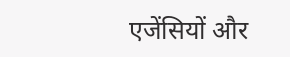एजेंसियों और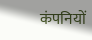कंपनियों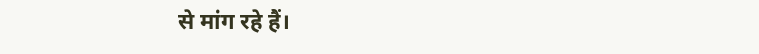से मांग रहे हैं।